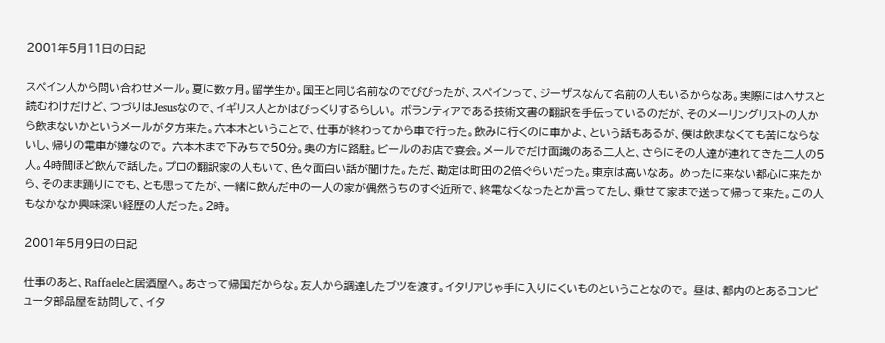2001年5月11日の日記

スペイン人から問い合わせメール。夏に数ヶ月。留学生か。国王と同じ名前なのでびびったが、スペインって、ジーザスなんて名前の人もいるからなあ。実際にはヘサスと読むわけだけど、つづりはJesusなので、イギリス人とかはびっくりするらしい。 ボランティアである技術文書の翻訳を手伝っているのだが、そのメーリングリストの人から飲まないかというメールが夕方来た。六本木ということで、仕事が終わってから車で行った。飲みに行くのに車かよ、という話もあるが、僕は飲まなくても苦にならないし、帰りの電車が嫌なので。 六本木まで下みちで50分。奥の方に路駐。ビールのお店で宴会。メールでだけ面識のある二人と、さらにその人達が連れてきた二人の5人。4時間ほど飲んで話した。プロの翻訳家の人もいて、色々面白い話が聞けた。ただ、勘定は町田の2倍ぐらいだった。東京は高いなあ。 めったに来ない都心に来たから、そのまま踊りにでも、とも思ってたが、一緒に飲んだ中の一人の家が偶然うちのすぐ近所で、終電なくなったとか言ってたし、乗せて家まで送って帰って来た。この人もなかなか興味深い経歴の人だった。2時。

2001年5月9日の日記

仕事のあと、Raffaeleと居酒屋へ。あさって帰国だからな。友人から調達したブツを渡す。イタリアじゃ手に入りにくいものということなので。 昼は、都内のとあるコンピュータ部品屋を訪問して、イタ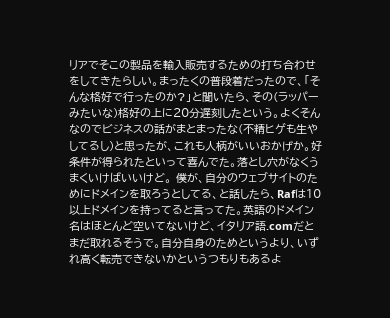リアでそこの製品を輸入販売するための打ち合わせをしてきたらしい。まったくの普段着だったので、「そんな格好で行ったのか?」と聞いたら、その(ラッパーみたいな)格好の上に20分遅刻したという。よくそんなのでビジネスの話がまとまったな(不精ヒゲも生やしてるし)と思ったが、これも人柄がいいおかげか。好条件が得られたといって喜んでた。落とし穴がなくうまくいけばいいけど。 僕が、自分のウェブサイトのためにドメインを取ろうとしてる、と話したら、Rafは10以上ドメインを持ってると言ってた。英語のドメイン名はほとんど空いてないけど、イタリア語.comだとまだ取れるそうで。自分自身のためというより、いずれ高く転売できないかというつもりもあるよ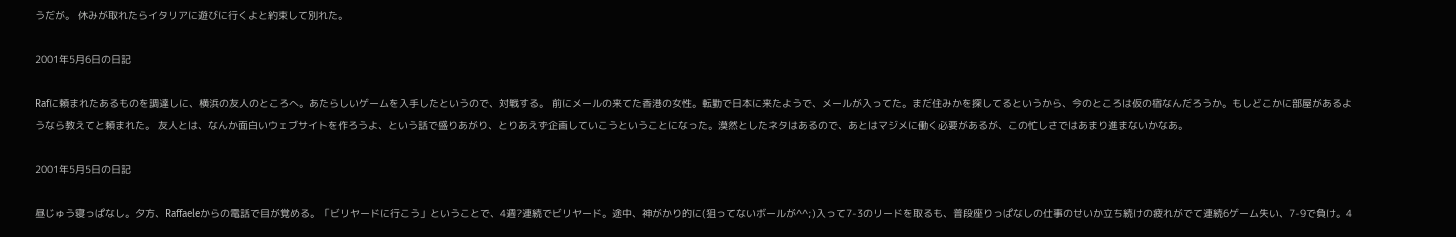うだが。 休みが取れたらイタリアに遊びに行くよと約束して別れた。

2001年5月6日の日記

Rafに頼まれたあるものを調達しに、横浜の友人のところへ。あたらしいゲームを入手したというので、対戦する。 前にメールの来てた香港の女性。転勤で日本に来たようで、メールが入ってた。まだ住みかを探してるというから、今のところは仮の宿なんだろうか。もしどこかに部屋があるようなら教えてと頼まれた。 友人とは、なんか面白いウェブサイトを作ろうよ、という話で盛りあがり、とりあえず企画していこうということになった。漠然としたネタはあるので、あとはマジメに働く必要があるが、この忙しさではあまり進まないかなあ。

2001年5月5日の日記

昼じゅう寝っぱなし。夕方、Raffaeleからの電話で目が覚める。「ビリヤードに行こう」ということで、4週?連続でビリヤード。途中、神がかり的に(狙ってないボールが^^;)入って7-3のリードを取るも、普段座りっぱなしの仕事のせいか立ち続けの疲れがでて連続6ゲーム失い、7-9で負け。4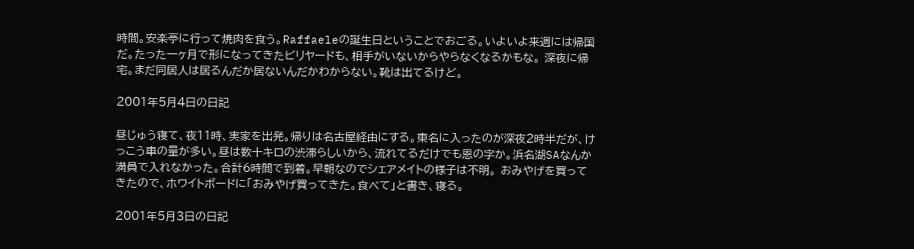時間。安楽亭に行って焼肉を食う。Raffaeleの誕生日ということでおごる。いよいよ来週には帰国だ。たった一ヶ月で形になってきたビリヤードも、相手がいないからやらなくなるかもな。 深夜に帰宅。まだ同居人は居るんだか居ないんだかわからない。靴は出てるけど。

2001年5月4日の日記

昼じゅう寝て、夜11時、実家を出発。帰りは名古屋経由にする。東名に入ったのが深夜2時半だが、けっこう車の量が多い。昼は数十キロの渋滞らしいから、流れてるだけでも恩の字か。浜名湖SAなんか満員で入れなかった。合計6時間で到着。早朝なのでシェアメイトの様子は不明。 おみやげを買ってきたので、ホワイトボードに「おみやげ買ってきた。食べて」と書き、寝る。

2001年5月3日の日記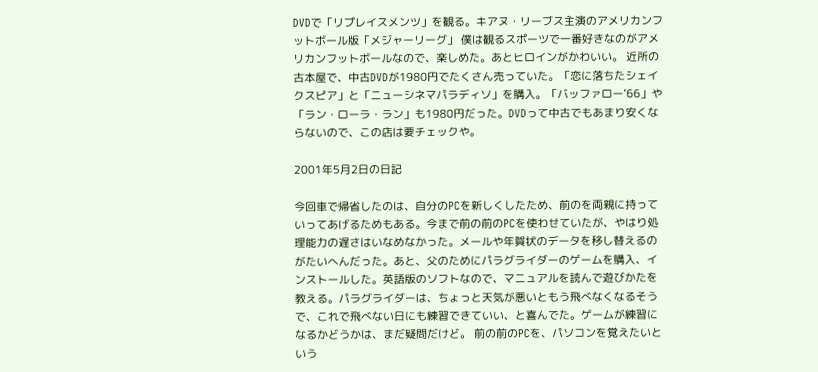DVDで「リプレイスメンツ」を観る。キアヌ・リーブス主演のアメリカンフットボール版「メジャーリーグ」 僕は観るスポーツで一番好きなのがアメリカンフットボールなので、楽しめた。あとヒロインがかわいい。 近所の古本屋で、中古DVDが1980円でたくさん売っていた。「恋に落ちたシェイクスピア」と「ニューシネマパラディソ」を購入。「バッファロー’66」や「ラン・ローラ・ラン」も1980円だった。DVDって中古でもあまり安くならないので、この店は要チェックや。

2001年5月2日の日記

今回車で帰省したのは、自分のPCを新しくしたため、前のを両親に持っていってあげるためもある。今まで前の前のPCを使わせていたが、やはり処理能力の遅さはいなめなかった。メールや年賀状のデータを移し替えるのがたいへんだった。あと、父のためにパラグライダーのゲームを購入、インストールした。英語版のソフトなので、マニュアルを読んで遊びかたを教える。パラグライダーは、ちょっと天気が悪いともう飛べなくなるそうで、これで飛べない日にも練習できていい、と喜んでた。ゲームが練習になるかどうかは、まだ疑問だけど。 前の前のPCを、パソコンを覚えたいという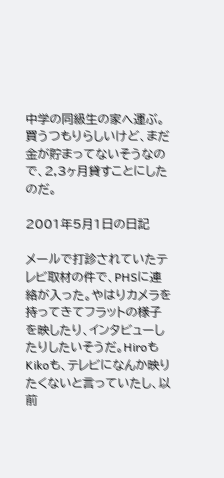中学の同級生の家へ運ぶ。買うつもりらしいけど、まだ金が貯まってないそうなので、2,3ヶ月貸すことにしたのだ。

2001年5月1日の日記

メールで打診されていたテレビ取材の件で、PHSに連絡が入った。やはりカメラを持ってきてフラットの様子を映したり、インタビューしたりしたいそうだ。HiroもKikoも、テレビになんか映りたくないと言っていたし、以前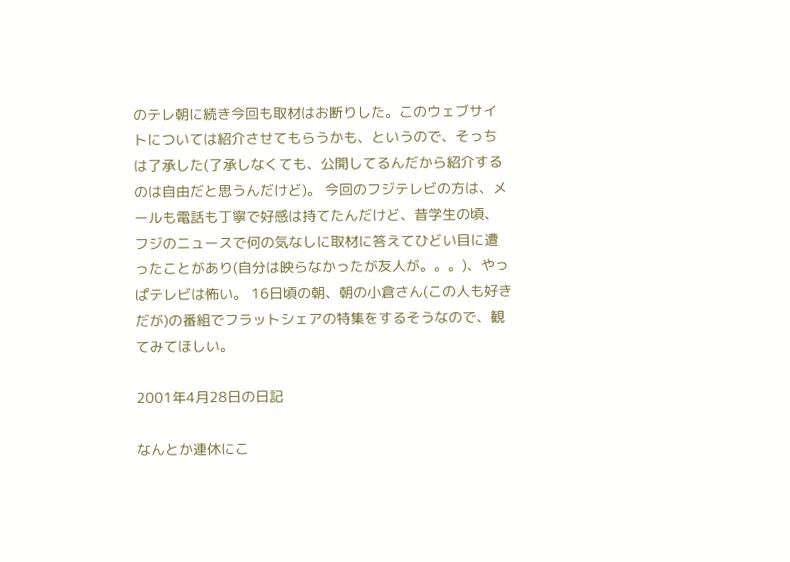のテレ朝に続き今回も取材はお断りした。このウェブサイトについては紹介させてもらうかも、というので、そっちは了承した(了承しなくても、公開してるんだから紹介するのは自由だと思うんだけど)。 今回のフジテレビの方は、メールも電話も丁寧で好感は持てたんだけど、昔学生の頃、フジのニュースで何の気なしに取材に答えてひどい目に遭ったことがあり(自分は映らなかったが友人が。。。)、やっぱテレビは怖い。 16日頃の朝、朝の小倉さん(この人も好きだが)の番組でフラットシェアの特集をするそうなので、観てみてほしい。

2001年4月28日の日記

なんとか連休にこ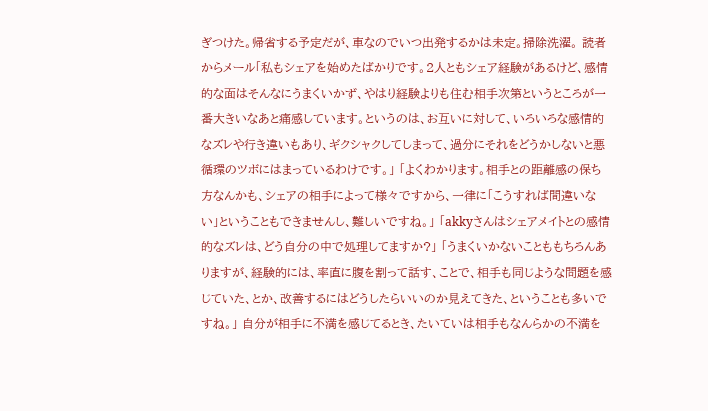ぎつけた。帰省する予定だが、車なのでいつ出発するかは未定。掃除洗濯。 読者からメール「私もシェアを始めたばかりです。2人ともシェア経験があるけど、感情的な面はそんなにうまくいかず、やはり経験よりも住む相手次第というところが一番大きいなあと痛感しています。というのは、お互いに対して、いろいろな感情的なズレや行き違いもあり、ギクシャクしてしまって、過分にそれをどうかしないと悪循環のツボにはまっているわけです。」 「よくわかります。相手との距離感の保ち方なんかも、シェアの相手によって様々ですから、一律に「こうすれば間違いない」ということもできませんし、難しいですね。」 「akkyさんはシェアメイトとの感情的なズレは、どう自分の中で処理してますか?」 「うまくいかないことももちろんありますが、経験的には、率直に腹を割って話す、ことで、相手も同じような問題を感じていた、とか、改善するにはどうしたらいいのか見えてきた、ということも多いですね。」 自分が相手に不満を感じてるとき、たいていは相手もなんらかの不満を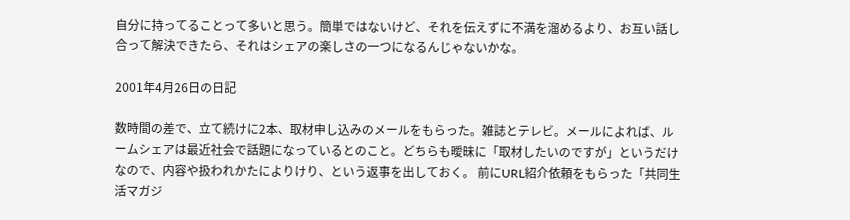自分に持ってることって多いと思う。簡単ではないけど、それを伝えずに不満を溜めるより、お互い話し合って解決できたら、それはシェアの楽しさの一つになるんじゃないかな。

2001年4月26日の日記

数時間の差で、立て続けに2本、取材申し込みのメールをもらった。雑誌とテレビ。メールによれば、ルームシェアは最近社会で話題になっているとのこと。どちらも曖昧に「取材したいのですが」というだけなので、内容や扱われかたによりけり、という返事を出しておく。 前にURL紹介依頼をもらった「共同生活マガジ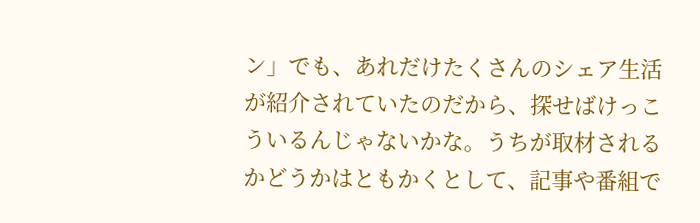ン」でも、あれだけたくさんのシェア生活が紹介されていたのだから、探せばけっこういるんじゃないかな。うちが取材されるかどうかはともかくとして、記事や番組で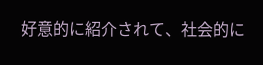好意的に紹介されて、社会的に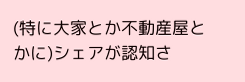(特に大家とか不動産屋とかに)シェアが認知さ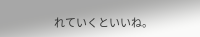れていくといいね。